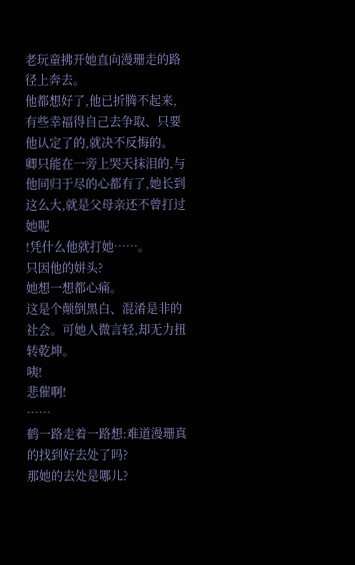老玩童拂开她直向漫珊走的路径上奔去。
他都想好了,他已折腾不起来,有些幸福得自己去争取、只要他认定了的,就决不反悔的。
卿只能在一旁上哭天抹泪的,与他同归于尽的心都有了,她长到这么大,就是父母亲还不曾打过她呢
!凭什么他就打她……。
只因他的姘头?
她想一想都心痛。
这是个颠倒黑白、混淆是非的社会。可她人微言轻,却无力扭转乾坤。
咦!
悲催啊!
……
鹤一路走着一路想:难道漫珊真的找到好去处了吗?
那她的去处是哪儿?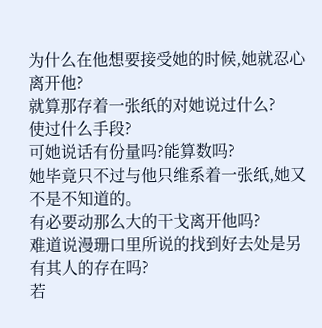为什么在他想要接受她的时候,她就忍心离开他?
就算那存着一张纸的对她说过什么?
使过什么手段?
可她说话有份量吗?能算数吗?
她毕竟只不过与他只维系着一张纸,她又不是不知道的。
有必要动那么大的干戈离开他吗?
难道说漫珊口里所说的找到好去处是另有其人的存在吗?
若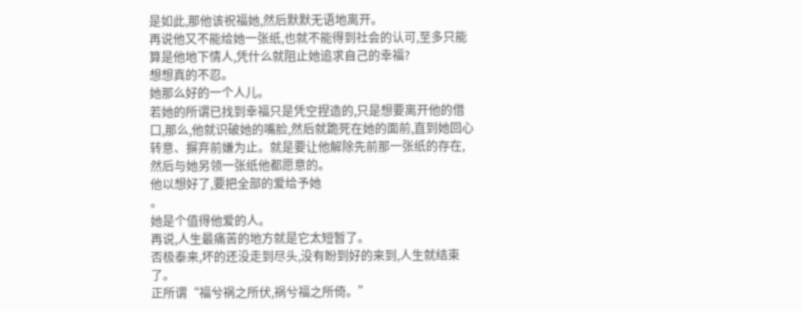是如此,那他该祝福她,然后默默无语地离开。
再说他又不能给她一张纸,也就不能得到社会的认可,至多只能算是他地下情人,凭什么就阻止她追求自己的幸福?
想想真的不忍。
她那么好的一个人儿。
若她的所谓已找到幸福只是凭空捏造的,只是想要离开他的借口,那么,他就识破她的嘴脸,然后就跪死在她的面前,直到她回心转意、摒弃前嫌为止。就是要让他解除先前那一张纸的存在,然后与她另领一张纸他都愿意的。
他以想好了,要把全部的爱给予她
。
她是个值得他爱的人。
再说,人生最痛苦的地方就是它太短暂了。
否极泰来,坏的还没走到尽头,没有盼到好的来到,人生就结束了。
正所谓“福兮祸之所伏,祸兮福之所倚。”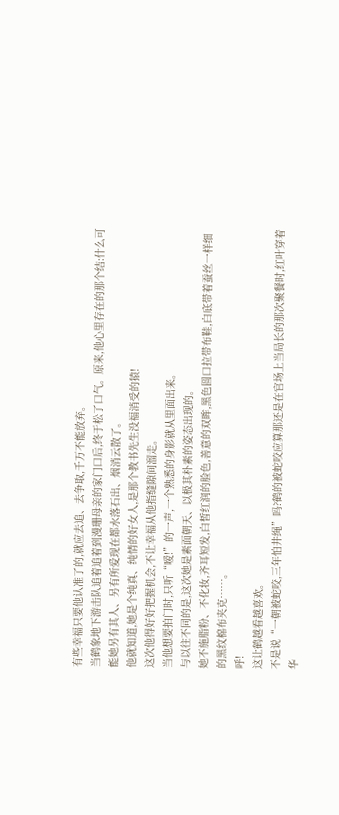有些幸福只要他认准了的,就应去追、去争取,千万不能放弃。
当鹤象地下游击队追着追着到漫珊母亲的家门口后,终于松了口气。原来,他心里存在的那个结:什么可能她另有其人、另有所爱现在都水落石出、烟消云散了。
他就知道,她是个纯真、纯情的好女人,是那个教书先生没福消受的猿!
这次他得好好把握机会,不让幸福从他指缝隙间溜走。
当他想要拍门时,只听“嗳!”的一声,一个熟悉的身影就从里面出来。
与以往不同的是,这次她是素面朝天、以极其朴素的姿态出现的。
她不施脂粉、不化妆,齐耳短发,白皙红润的脸色,善意的双眸,黑色圆口拉带布鞋,白底带着蚕丝一样细的黑纹棉布夹克……。
呼!
这让鹤越看越喜欢。
不是说“一朝被蛇咬,三年怕井绳”吗?鹤的被蛇咬应算那还是在官场上当局长的那次聚餐时,红叶穿着华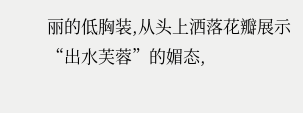丽的低胸装,从头上洒落花瓣展示“出水芙蓉”的媚态,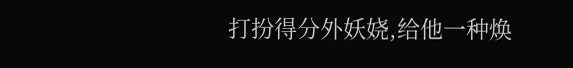打扮得分外妖娆,给他一种焕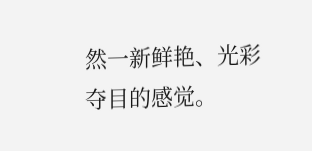然一新鲜艳、光彩夺目的感觉。